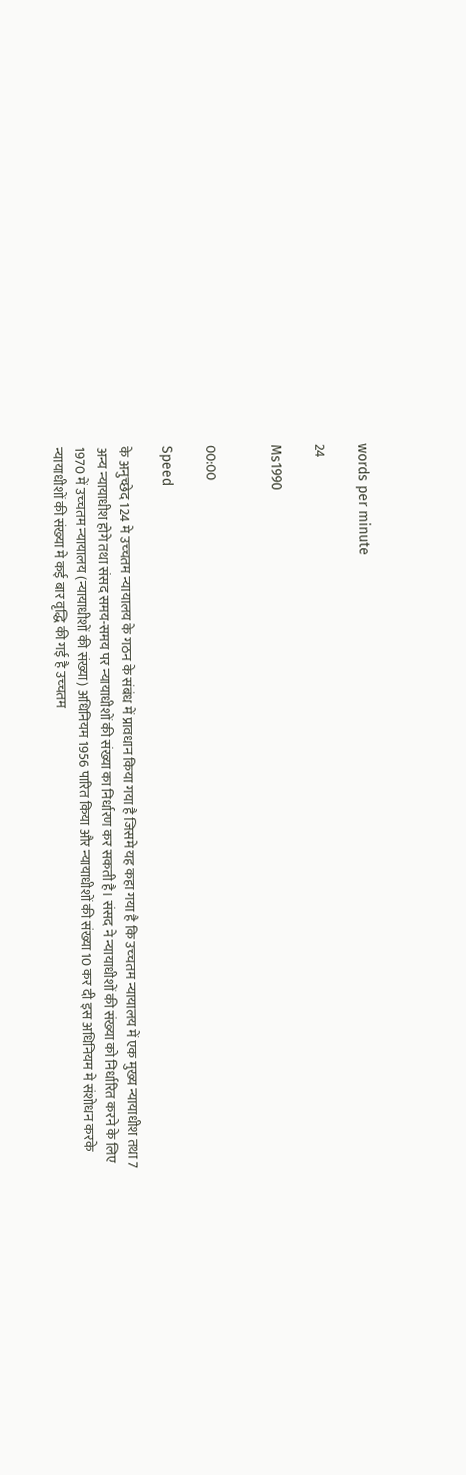words per minute

24

Ms1990


00:00

Speed

के अनुच्‍छेद 124 मे उच्‍चतम न्‍यायालय के गठन के संबंध में प्रावधान किया गया है जिसमे यह कहा गया है कि उच्‍चतम न्‍यायालय में एक मुख्‍य न्‍यायाधीश तथा 7 अन्‍य न्‍यायाधीश होगे तथा संसद समय-समय पर न्‍यायाधीशों की संख्‍या का निर्धारण कर सकती है। संसद ने न्‍यायाधीशों की संख्‍या को निर्धारित करने के लिए 1970 में उच्‍चतम न्‍यायालय (न्‍यायाधीशों की संख्‍या) अधिनियम 1956 पारित किया और न्‍यायाधीशों की संख्‍या 10 कर दी इस अधिनियम मे संशोधन करके न्‍यायाधीशों की संख्‍या मे कई बार वृद्धि की गई है उच्‍चतम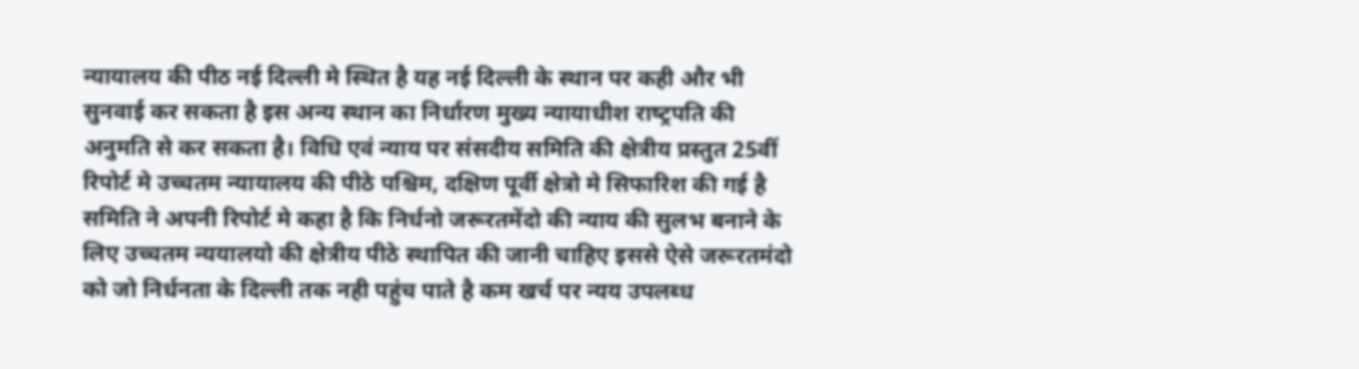न्‍यायालय की पीठ नई दिल्‍ली मे स्थित है यह नई दिल्‍ली के स्‍थान पर कही और भी सुनवाई कर सकता है इस अन्‍य स्‍थान का निर्धारण मुख्‍य न्‍यायाधीश राष्‍ट्रपति की अनुमति से कर सकता है। विधि एवं न्‍याय पर संसदीय समिति की क्षेत्रीय प्रस्‍तुत 25वीं रिपोर्ट मे उच्‍चतम न्‍यायालय की पीठे पश्चिम, दक्षिण पूर्वी क्षेत्रो मे सिफारिश की गई है समिति ने अपनी रिपोर्ट मे कहा है कि निर्धनो जरूरतमेंदो की न्‍याय की सुलभ बनाने के लिए उच्‍चतम न्‍ययालयो की क्षेत्रीय पीठे स्‍थापित की जानी चाहिए इससे ऐसे जरूरतमंदो को जो निर्धनता के दिल्‍ली तक नही पहुंच पाते है कम खर्च पर न्‍यय उपलब्‍ध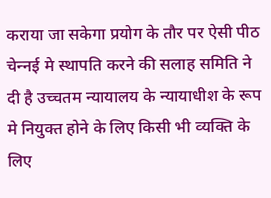कराया जा सकेगा प्रयोग के तौर पर ऐसी पीठ चेन्‍नई मे स्‍थापति करने की सलाह समिति ने दी है उच्‍चतम न्‍यायालय के न्‍यायाधीश के रूप मे नियुक्‍त होने के लिए किसी भी व्‍यक्ति के लिए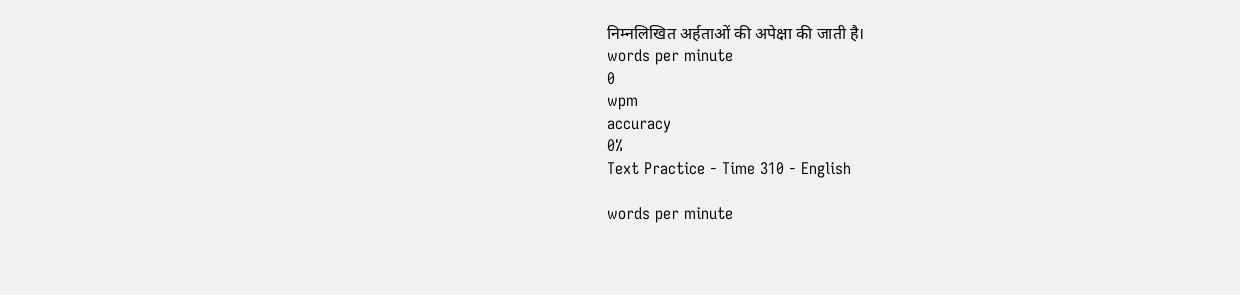निम्‍नलिखित अर्हताओं की अपेक्षा की जाती है।
words per minute
0
wpm
accuracy
0%
Text Practice - Time 310 - English

words per minute